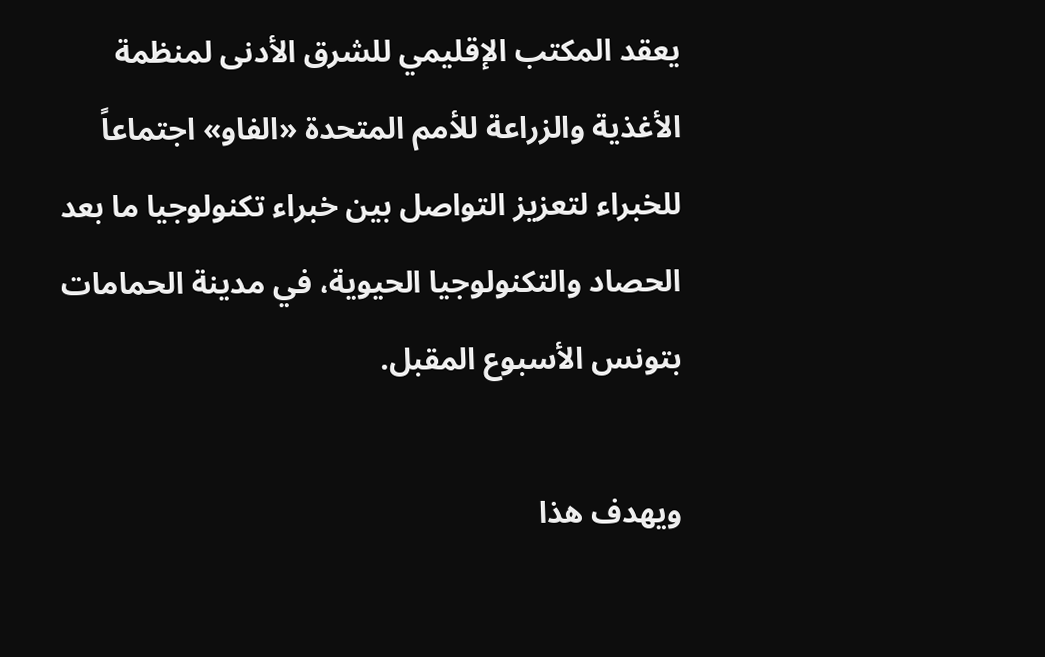يعقد المكتب الإقليمي للشرق الأدنى لمنظمة الأغذية والزراعة للأمم المتحدة «الفاو» اجتماعاً للخبراء لتعزيز التواصل بين خبراء تكنولوجيا ما بعد الحصاد والتكنولوجيا الحيوية، في مدينة الحمامات بتونس الأسبوع المقبل.

ويهدف هذا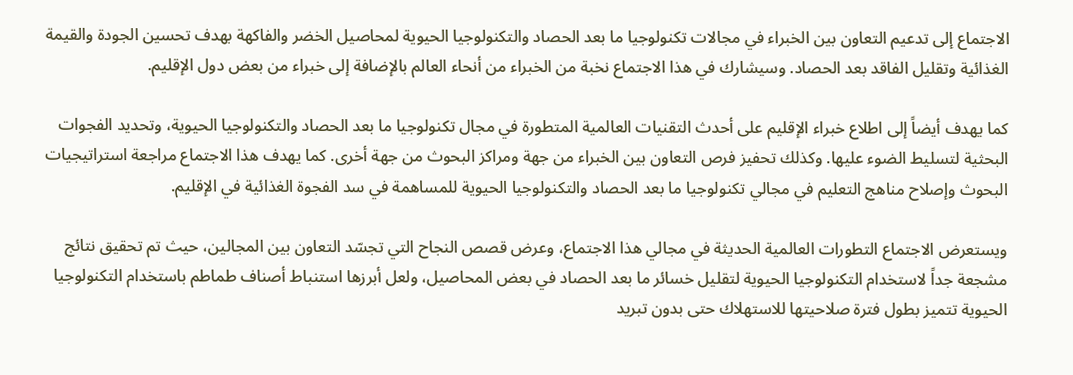الاجتماع إلى تدعيم التعاون بين الخبراء في مجالات تكنولوجيا ما بعد الحصاد والتكنولوجيا الحيوية لمحاصيل الخضر والفاكهة بهدف تحسين الجودة والقيمة الغذائية وتقليل الفاقد بعد الحصاد. وسيشارك في هذا الاجتماع نخبة من الخبراء من أنحاء العالم بالإضافة إلى خبراء من بعض دول الإقليم.

كما يهدف أيضاً إلى اطلاع خبراء الإقليم على أحدث التقنيات العالمية المتطورة في مجال تكنولوجيا ما بعد الحصاد والتكنولوجيا الحيوية، وتحديد الفجوات البحثية لتسليط الضوء عليها. وكذلك تحفيز فرص التعاون بين الخبراء من جهة ومراكز البحوث من جهة أخرى. كما يهدف هذا الاجتماع مراجعة استراتيجيات البحوث وإصلاح مناهج التعليم في مجالي تكنولوجيا ما بعد الحصاد والتكنولوجيا الحيوية للمساهمة في سد الفجوة الغذائية في الإقليم.

ويستعرض الاجتماع التطورات العالمية الحديثة في مجالي هذا الاجتماع، وعرض قصص النجاح التي تجسّد التعاون بين المجالين، حيث تم تحقيق نتائج مشجعة جداً لاستخدام التكنولوجيا الحيوية لتقليل خسائر ما بعد الحصاد في بعض المحاصيل، ولعل أبرزها استنباط أصناف طماطم باستخدام التكنولوجيا الحيوية تتميز بطول فترة صلاحيتها للاستهلاك حتى بدون تبريد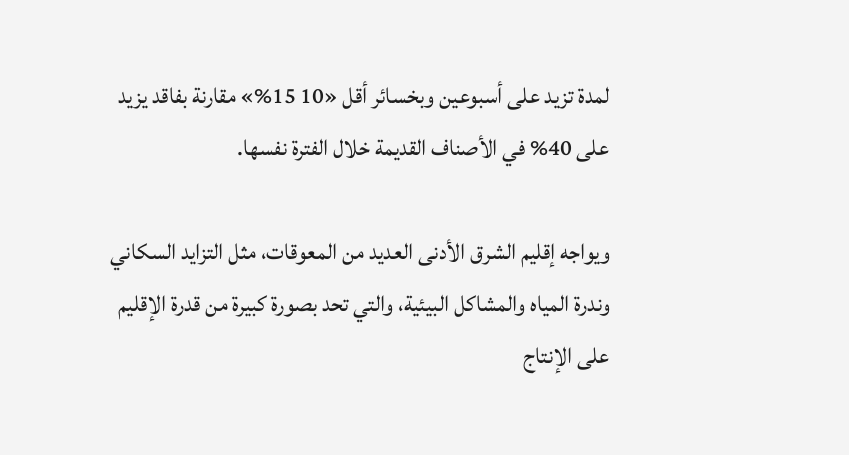لمدة تزيد على أسبوعين وبخسائر أقل «10 15%» مقارنة بفاقد يزيد على 40% في الأصناف القديمة خلال الفترة نفسها.

ويواجه إقليم الشرق الأدنى العديد من المعوقات، مثل التزايد السكاني وندرة المياه والمشاكل البيئية، والتي تحد بصورة كبيرة من قدرة الإقليم على الإنتاج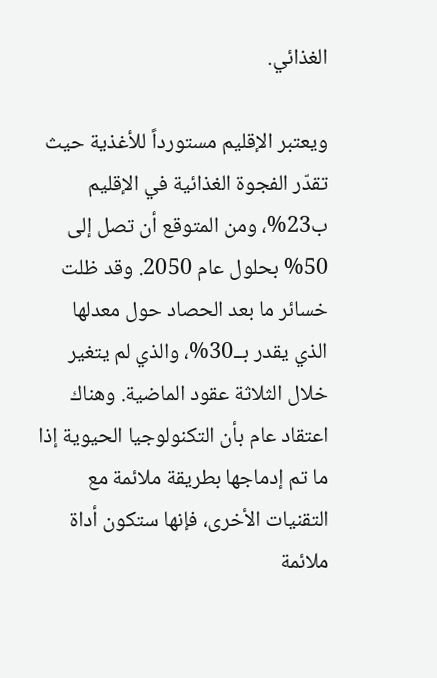الغذائي.

ويعتبر الإقليم مستورداً للأغذية حيث تقدّر الفجوة الغذائية في الإقليم ب23%، ومن المتوقع أن تصل إلى 50% بحلول عام 2050. وقد ظلت خسائر ما بعد الحصاد حول معدلها الذي يقدر بــ30%، والذي لم يتغير خلال الثلاثة عقود الماضية. وهناك اعتقاد عام بأن التكنولوجيا الحيوية إذا ما تم إدماجها بطريقة ملائمة مع التقنيات الأخرى، فإنها ستكون أداة ملائمة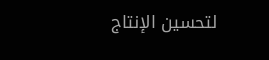لتحسين الإنتاج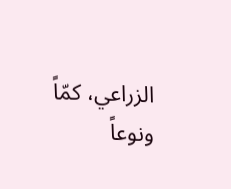الزراعي، كمّاً ونوعاً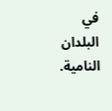في البلدان النامية.